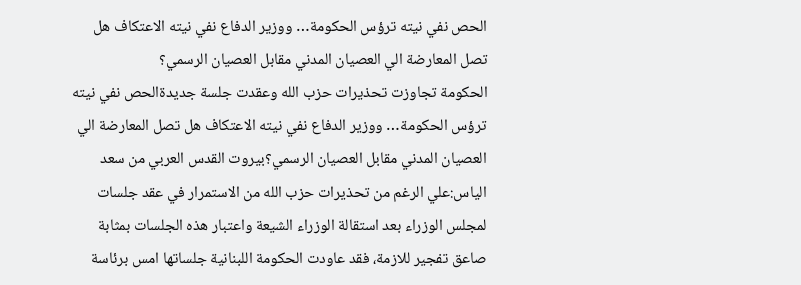الحص نفي نيته ترؤس الحكومة… ووزير الدفاع نفي نيته الاعتكاف هل تصل المعارضة الي العصيان المدني مقابل العصيان الرسمي؟
الحكومة تجاوزت تحذيرات حزب الله وعقدت جلسة جديدةالحص نفي نيته ترؤس الحكومة… ووزير الدفاع نفي نيته الاعتكاف هل تصل المعارضة الي العصيان المدني مقابل العصيان الرسمي؟بيروت القدس العربي من سعد الياس:علي الرغم من تحذيرات حزب الله من الاستمرار في عقد جلسات لمجلس الوزراء بعد استقالة الوزراء الشيعة واعتبار هذه الجلسات بمثابة صاعق تفجير للازمة، فقد عاودت الحكومة اللبنانية جلساتها امس برئاسة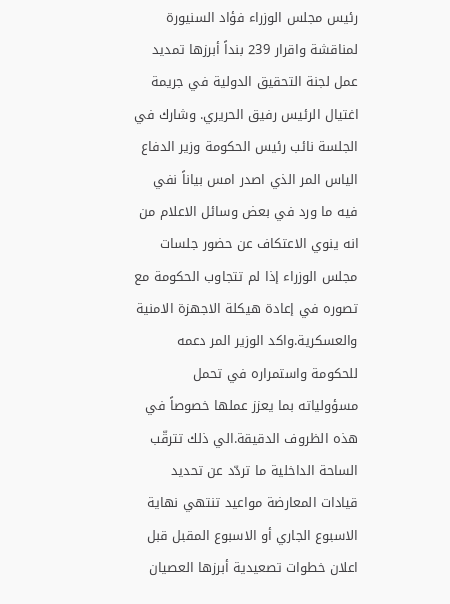رئيس مجلس الوزراء فؤاد السنيورة لمناقشة واقرار 239 بنداً أبرزها تمديد عمل لجنة التحقيق الدولية في جريمة اغتيال الرئيس رفيق الحريري. وشارك في الجلسة نائب رئيس الحكومة وزير الدفاع الياس المر الذي اصدر امس بياناً نفي فيه ما ورد في بعض وسائل الاعلام من انه ينوي الاعتكاف عن حضور جلسات مجلس الوزراء إذا لم تتجاوب الحكومة مع تصوره في إعادة هيكلة الاجهزة الامنية والعسكرية.واكد الوزير المر دعمه للحكومة واستمراره في تحمل مسؤولياته بما يعزز عملها خصوصاً في هذه الظروف الدقيقة.الي ذلك تترقّب الساحة الداخلية ما تردّد عن تحديد قيادات المعارضة مواعيد تنتهي نهاية الاسبوع الجاري أو الاسبوع المقبل قبل اعلان خطوات تصعيدية أبرزها العصيان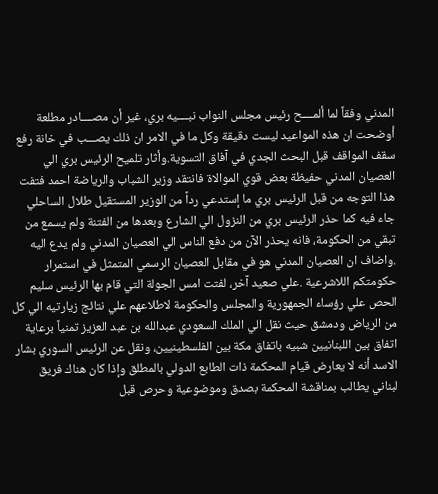المدني وفقاً لما ألمــــح رئيس مجلس النواب نبــــيه بري، غير أن مصــــادر مطلعة أوضحت ان هذه المواعيد ليست دقيقة وكل ما في الامر ان ذلك يصـــب في خانة رفع سقف المواقف قبل البحث الجدي في آفاق التسوية.وأثار تلميح الرئيس بري الي العصيان المدني حفيظة بعض قوي الموالاة فانتقد وزير الشباب والرياضة احمد فتفت هذا التوجه من قبل الرئيس بري ما إستدعي رداً من الوزير المستقيل طلال الساحلي جاء فيه كما حذر الرئيس بري من النزول الي الشارع وبعدها من الفتنة ولم يسمع من تبقي من الحكومة، فانه يحذر الآن من دفع الناس الي العصيان المدني ولم يدع اليه .واضاف ان العصيان المدني هو في مقابل العصيان الرسمي المتمثل في استمرار حكومتكم اللاشرعية .علي صعيد آخر، لفتت امس الجولة التي قام بها الرئيس سليم الحص علي رؤساء الجمهورية والمجلس والحكومة لاطلاعهم علي نتائج زيارتيه الي كل من الرياض ودمشق حيث نقل الي الملك السعودي عبدالله بن عبد العزيز تمنياً برعاية اتفاق بين اللبنانيين شبيه باتفاق مكة بين الفلسطينيين، ونقل عن الرئيس السوري بشار الاسد أنه لا يعارض قيام المحكمة ذات الطابع الدولي بالمطلق وإذا كان هناك فريق لبناني يطالب بمناقشة المحكمة بصدق وموضوعية وحرص قبل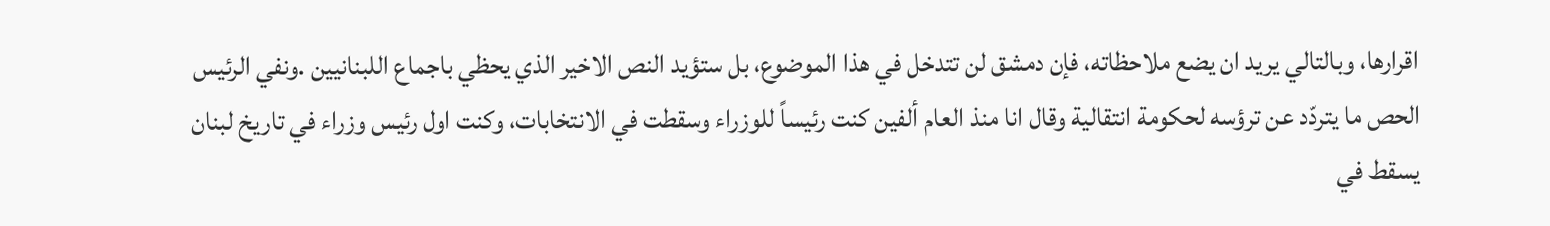اقرارها، وبالتالي يريد ان يضع ملاحظاته، فإن دمشق لن تتدخل في هذا الموضوع، بل ستؤيد النص الاخير الذي يحظي باجماع اللبنانيين .ونفي الرئيس الحص ما يتردّد عن ترؤسه لحكومة انتقالية وقال انا منذ العام ألفين كنت رئيساً للوزراء وسقطت في الانتخابات، وكنت اول رئيس وزراء في تاريخ لبنان يسقط في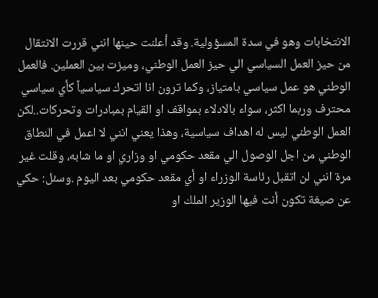الانتخابات وهو في سدة المسؤولية. وقد أعلنت حينها انني قررت الانتقال من حيز العمل السياسي الي حيز العمل الوطني، وميزت بين العملين. فالعمل الوطني هو عمل سياسي بامتياز، وكما ترون انا اتحرك سياسياً كأي سياسي محترف وربما اكثر، سواء بالادلاء بمواقف او القيام بمبادرات وتحركات..لكن العمل الوطني ليس له اهداف سياسية، وهذا يعني انني لا اعمل في النطاق الوطني من اجل الوصول الي مقعد حكومي او وزاري او ما شابه، وقلت غير مرة انني لن اتقبل رئاسة الوزراء او أي مقعد حكومي بعد اليوم .وسئل: حكي عن صيغة تكون أنت فيها الوزير الملك او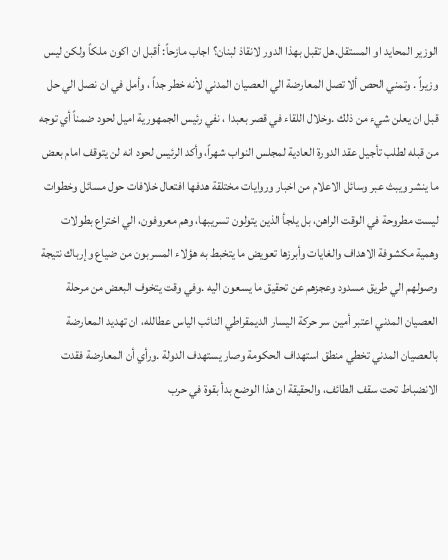الوزير المحايد او المستقل.هل تقبل بهذا الدور لانقاذ لبنان؟ اجاب مازحاً: أقبل ان اكون ملكاً ولكن ليس وزيراً . وتمني الحص ألا تصل المعارضة الي العصيان المدني لاْنه خطر جداً ، وأمل في ان نصل الي حل قبل ان يعلن شيء من ذلك .وخلال اللقاء في قصر بعبدا ، نفي رئيس الجمهورية اميل لحود ضمناً أي توجه من قبله لطلب تأجيل عقد الدورة العادية لمجلس النواب شهراً، وأكد الرئيس لحود انه لن يتوقف امام بعض ما ينشر ويبث عبر وسائل الاعلام من اخبار وروايات مختلقة هدفها افتعال خلافات حول مسائل وخطوات ليست مطروحة في الوقت الراهن، بل يلجأ الذين يتولون تسريبها، وهم معروفون، الي اختراع بطولات وهمية مكشوفة الاهداف والغايات وأبرزها تعويض ما يتخبط به هؤلاء المسربون من ضياع وإرباك نتيجة وصولهم الي طريق مسدود وعجزهم عن تحقيق ما يسعون اليه .وفي وقت يتخوف البعض من مرحلة العصيان المدني اعتبر أمين سر حركة اليسار الديمقراطي النائب الياس عطالله، ان تهديد المعارضة بالعصيان المدني تخطي منطق استهداف الحكومة وصار يستهدف الدولة .ورأي أن المعارضة فقدت الانضباط تحت سقف الطائف، والحقيقة ان هذا الوضع بدأ بقوة في حرب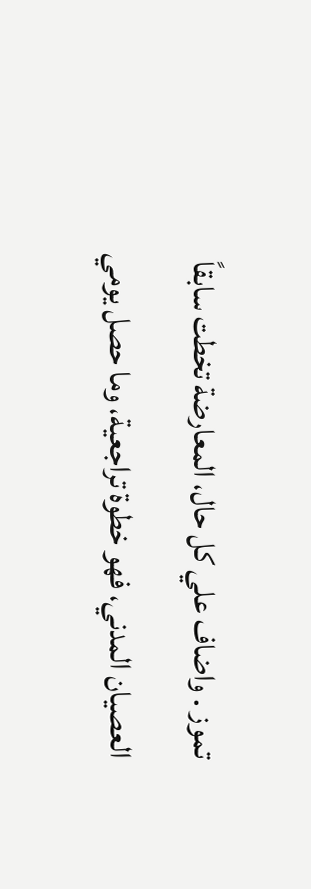تموز . واضاف علي كل حال، المعارضة تخطت سابقاً العصيان المدني، فهو خطوة تراجعية، وما حصل يومي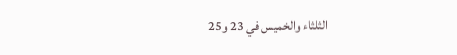الثلثاء والخميس في 23 و25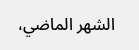الشهر الماضي،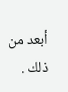أبعد من ذلك .